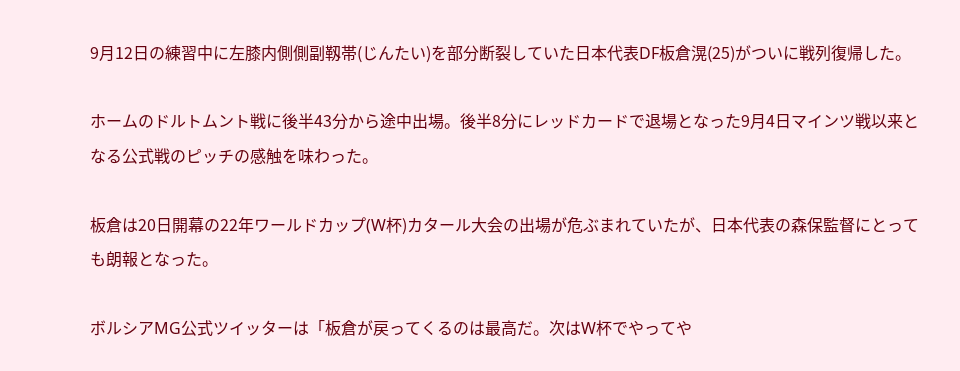9月12日の練習中に左膝内側側副靱帯(じんたい)を部分断裂していた日本代表DF板倉滉(25)がついに戦列復帰した。

ホームのドルトムント戦に後半43分から途中出場。後半8分にレッドカードで退場となった9月4日マインツ戦以来となる公式戦のピッチの感触を味わった。

板倉は20日開幕の22年ワールドカップ(W杯)カタール大会の出場が危ぶまれていたが、日本代表の森保監督にとっても朗報となった。

ボルシアMG公式ツイッターは「板倉が戻ってくるのは最高だ。次はW杯でやってや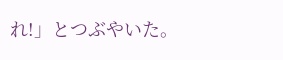れ!」とつぶやいた。